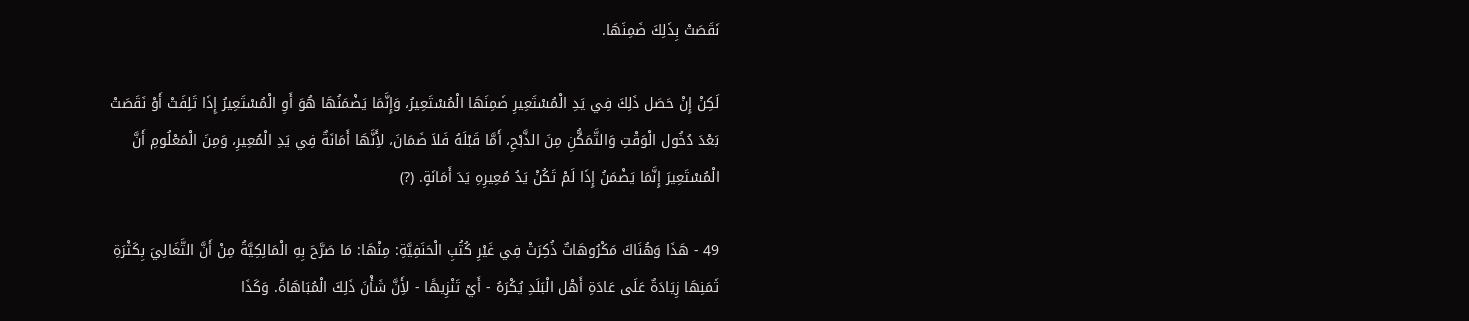نَقَصَتْ بِذَلِكَ ضَمِنَهَا.

لَكِنْ إِنْ حَصَل ذَلِكَ فِي يَدِ الْمُسْتَعِيرِ ضَمِنَهَا الْمُسْتَعِيرُ، وَإِنَّمَا يَضْمَنُهَا هُوَ أَوِ الْمُسْتَعِيرُ إِذَا تَلِفَتْ أَوْ نَقَصَتْ بَعْدَ دُخُول الْوَقْتِ وَالتَّمَكُّنِ مِنَ الذَّبْحِ، أَمَّا قَبْلَهُ فَلاَ ضَمَانَ، لأَِنَّهَا أَمَانَةٌ فِي يَدِ الْمُعِيرِ، وَمِنَ الْمَعْلُومِ أَنَّ الْمُسْتَعِيرَ إِنَّمَا يَضْمَنُ إِذَا لَمْ تَكُنْ يَدُ مُعِيرِهِ يَدَ أَمَانَةٍ. (?)

49 - هَذَا وَهُنَاكَ مَكْرُوهَاتٌ ذُكِرَتْ فِي غَيْرِ كُتُبِ الْحَنَفِيَّةِ: مِنْهَا: مَا صَرَّحَ بِهِ الْمَالِكِيَّةُ مِنْ أَنَّ التَّغَالِيَ بِكَثْرَةِ ثَمَنِهَا زِيَادَةٌ عَلَى عَادَةِ أَهْل الْبَلَدِ يُكْرَهُ - أَيْ تَنْزِيهًا - لأَِنَّ شَأْنَ ذَلِكَ الْمُبَاهَاةُ. وَكَذَا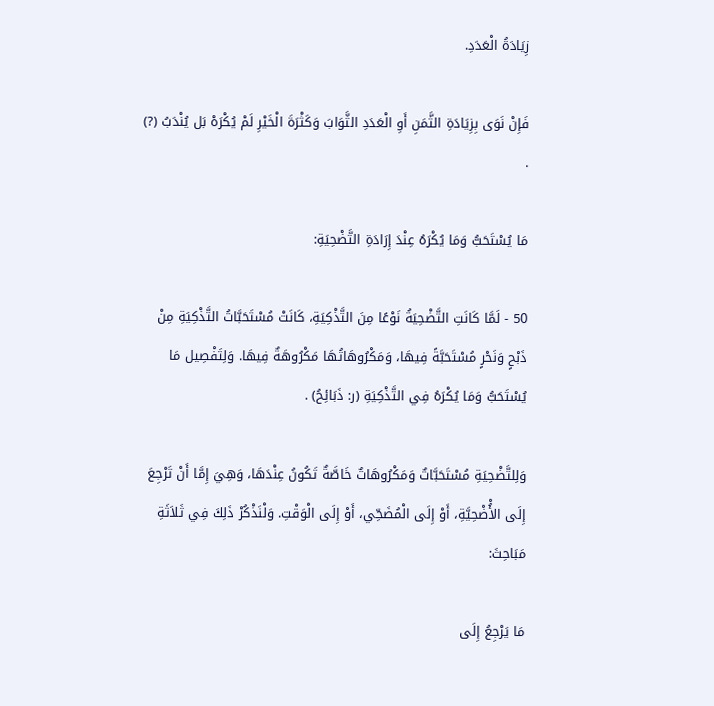زِيَادَةُ الْعَدَدِ.

فَإِنْ نَوَى بِزِيَادَةِ الثَّمَنِ أَوِ الْعَدَدِ الثَّوَابَ وَكَثْرَةَ الْخَيْرِ لَمْ يُكْرَهْ بَل يُنْدَبُ (?) .

مَا يُسْتَحَبُّ وَمَا يُكْرَهُ عِنْدَ إِرَادَةِ التَّضْحِيَةِ:

50 - لَمَّا كَانَتِ التَّضْحِيَةُ نَوْعًا مِنَ التَّذْكِيَةِ، كَانَتْ مُسْتَحَبَّاتُ التَّذْكِيَةِ مِنْ ذَبْحٍ وَنَحْرٍ مُسْتَحَبَّةً فِيهَا، وَمَكْرُوهَاتُهَا مَكْرُوهَةٌ فِيهَا. وَلِتَفْصِيل مَا يُسْتَحَبُّ وَمَا يُكْرَهُ فِي التَّذْكِيَةِ (ر: ذَبَائِحُ) .

وَلِلتَّضْحِيَةِ مُسْتَحَبَّاتٌ وَمَكْرُوهَاتٌ خَاصَّةٌ تَكُونُ عِنْدَهَا، وَهِيَ إِمَّا أَنْ تَرْجِعَ إِلَى الأُْضْحِيَّةِ، أَوْ إِلَى الْمُضَحِّي، أَوْ إِلَى الْوَقْتِ. وَلْنَذْكُرْ ذَلِكَ فِي ثَلاَثَةِ مَبَاحِثَ:

مَا يَرْجِعُ إِلَى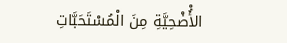الأُْضْحِيَّةِ مِنَ الْمُسْتَحَبَّاتِ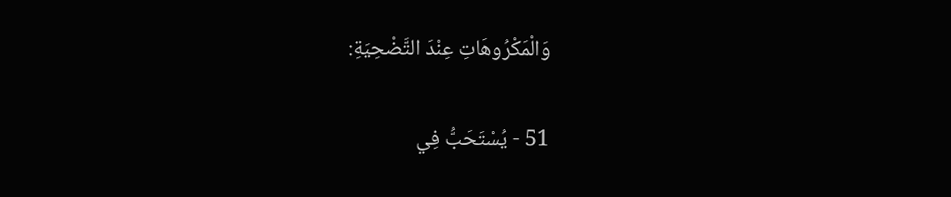وَالْمَكْرُوهَاتِ عِنْدَ التَّضْحِيَةِ:

51 - يُسْتَحَبُّ فِي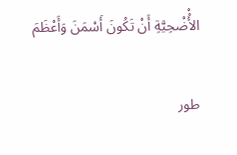الأُْضْحِيَّةِ أَنْ تَكُونَ أَسْمَنَ وَأَعْظَمَ

طور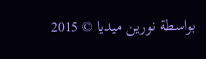بواسطة نورين ميديا © 2015